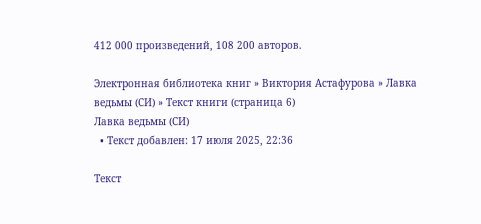412 000 произведений, 108 200 авторов.

Электронная библиотека книг » Виктория Астафурова » Лавка ведьмы (СИ) » Текст книги (страница 6)
Лавка ведьмы (СИ)
  • Текст добавлен: 17 июля 2025, 22:36

Текст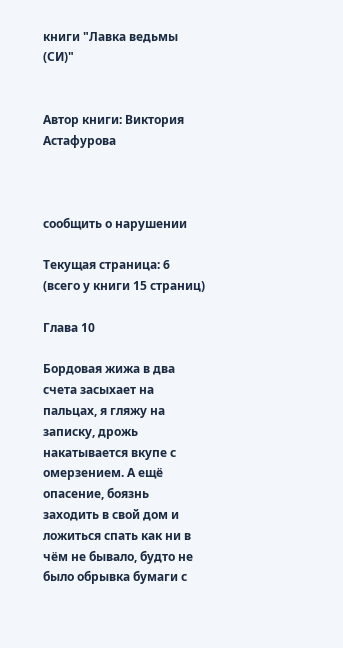книги "Лавка ведьмы (СИ)"


Автор книги: Виктория Астафурова



сообщить о нарушении

Текущая страница: 6 (всего у книги 15 страниц)

Глава 10

Бордовая жижа в два счета засыхает на пальцах, я гляжу на записку, дрожь накатывается вкупе с омерзением. А ещё опасение, боязнь заходить в свой дом и ложиться спать как ни в чём не бывало, будто не было обрывка бумаги с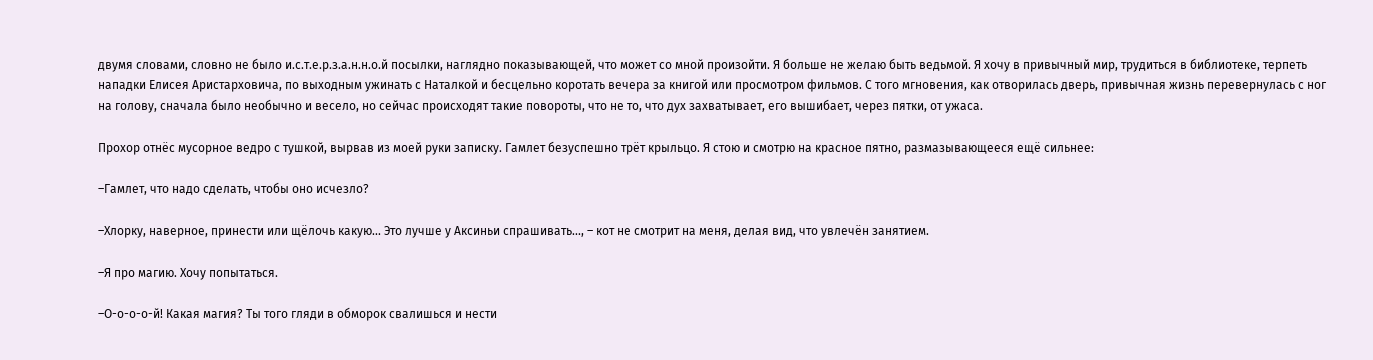двумя словами, словно не было и.с.т.е.р.з.а.н.н.о.й посылки, наглядно показывающей, что может со мной произойти. Я больше не желаю быть ведьмой. Я хочу в привычный мир, трудиться в библиотеке, терпеть нападки Елисея Аристарховича, по выходным ужинать с Наталкой и бесцельно коротать вечера за книгой или просмотром фильмов. С того мгновения, как отворилась дверь, привычная жизнь перевернулась с ног на голову, сначала было необычно и весело, но сейчас происходят такие повороты, что не то, что дух захватывает, его вышибает, через пятки, от ужаса.

Прохор отнёс мусорное ведро с тушкой, вырвав из моей руки записку. Гамлет безуспешно трёт крыльцо. Я стою и смотрю на красное пятно, размазывающееся ещё сильнее:

–Гамлет, что надо сделать, чтобы оно исчезло?

–Хлорку, наверное, принести или щёлочь какую... Это лучше у Аксиньи спрашивать..., – кот не смотрит на меня, делая вид, что увлечён занятием.

–Я про магию. Хочу попытаться.

–О-о-о-о-й! Какая магия? Ты того гляди в обморок свалишься и нести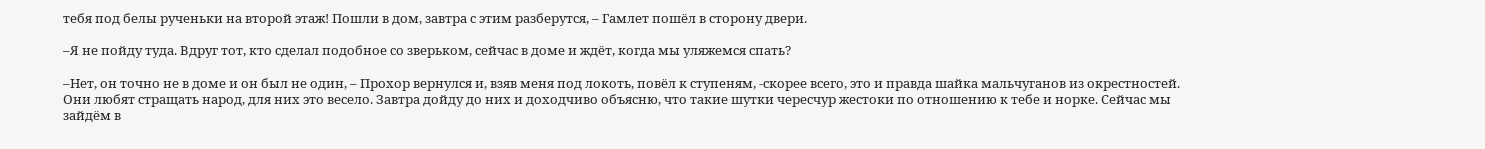тебя под белы рученьки на второй этаж! Пошли в дом, завтра с этим разберутся, – Гамлет пошёл в сторону двери.

–Я не пойду туда. Вдруг тот, кто сделал подобное со зверьком, сейчас в доме и ждёт, когда мы уляжемся спать?

–Нет, он точно не в доме и он был не один, – Прохор вернулся и, взяв меня под локоть, повёл к ступеням, -скорее всего, это и правда шайка мальчуганов из окрестностей. Они любят стращать народ, для них это весело. Завтра дойду до них и доходчиво объясню, что такие шутки чересчур жестоки по отношению к тебе и норке. Сейчас мы зайдём в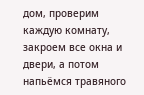дом, проверим каждую комнату, закроем все окна и двери, а потом напьёмся травяного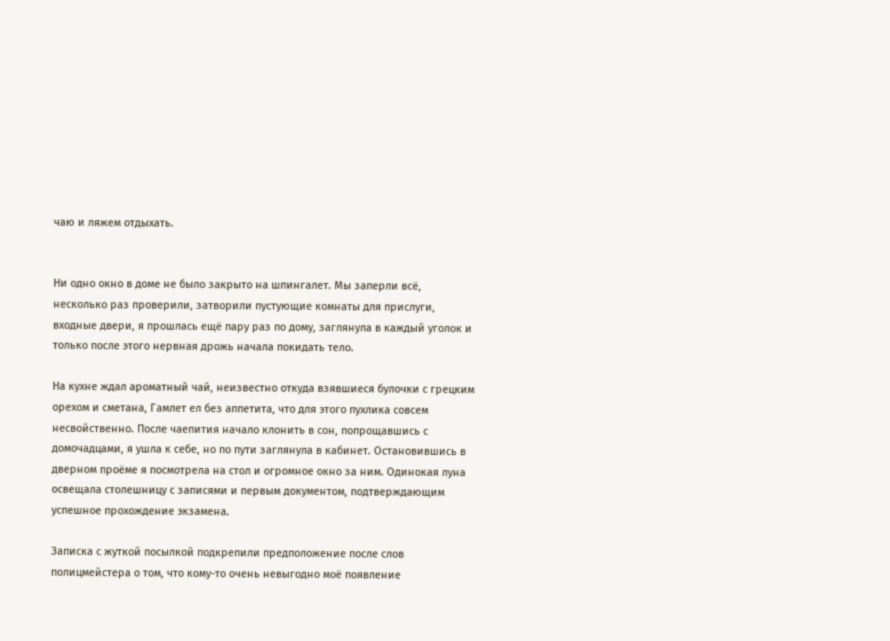чаю и ляжем отдыхать.


Ни одно окно в доме не было закрыто на шпингалет. Мы заперли всё, несколько раз проверили, затворили пустующие комнаты для прислуги, входные двери, я прошлась ещё пару раз по дому, заглянула в каждый уголок и только после этого нервная дрожь начала покидать тело.

На кухне ждал ароматный чай, неизвестно откуда взявшиеся булочки с грецким орехом и сметана, Гамлет ел без аппетита, что для этого пухлика совсем несвойственно. После чаепития начало клонить в сон, попрощавшись с домочадцами, я ушла к себе, но по пути заглянула в кабинет. Остановившись в дверном проёме я посмотрела на стол и огромное окно за ним. Одинокая луна освещала столешницу с записями и первым документом, подтверждающим успешное прохождение экзамена.

Записка с жуткой посылкой подкрепили предположение после слов полицмейстера о том, что кому-то очень невыгодно моё появление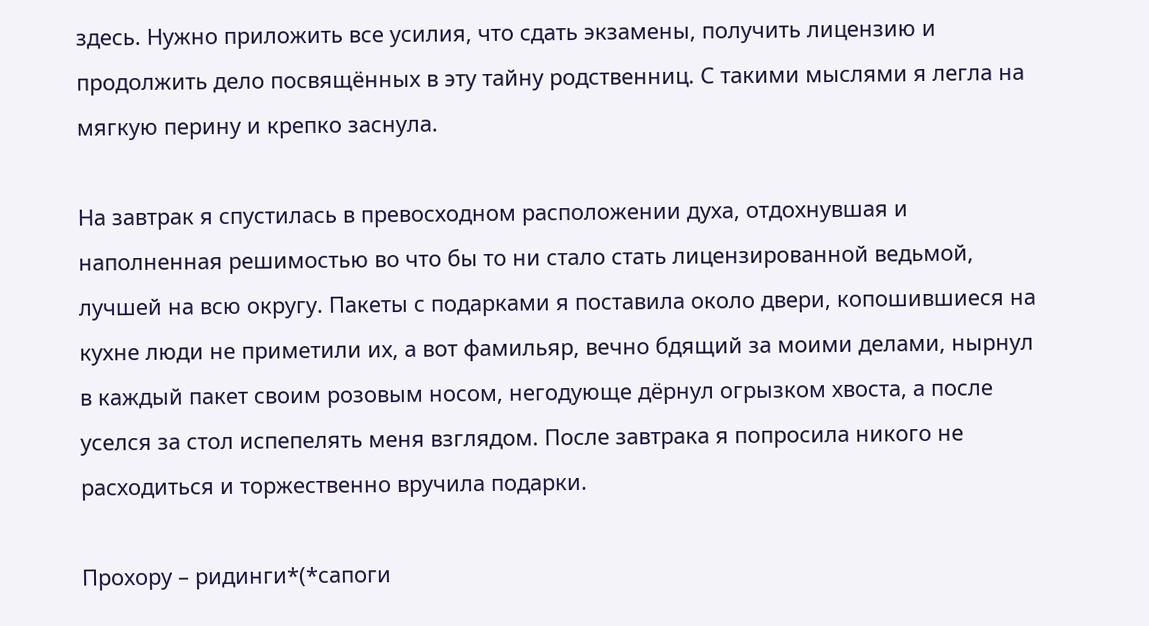здесь. Нужно приложить все усилия, что сдать экзамены, получить лицензию и продолжить дело посвящённых в эту тайну родственниц. С такими мыслями я легла на мягкую перину и крепко заснула.

На завтрак я спустилась в превосходном расположении духа, отдохнувшая и наполненная решимостью во что бы то ни стало стать лицензированной ведьмой, лучшей на всю округу. Пакеты с подарками я поставила около двери, копошившиеся на кухне люди не приметили их, а вот фамильяр, вечно бдящий за моими делами, нырнул в каждый пакет своим розовым носом, негодующе дёрнул огрызком хвоста, а после уселся за стол испепелять меня взглядом. После завтрака я попросила никого не расходиться и торжественно вручила подарки.

Прохору – ридинги*(*сапоги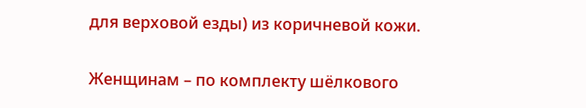для верховой езды) из коричневой кожи.

Женщинам – по комплекту шёлкового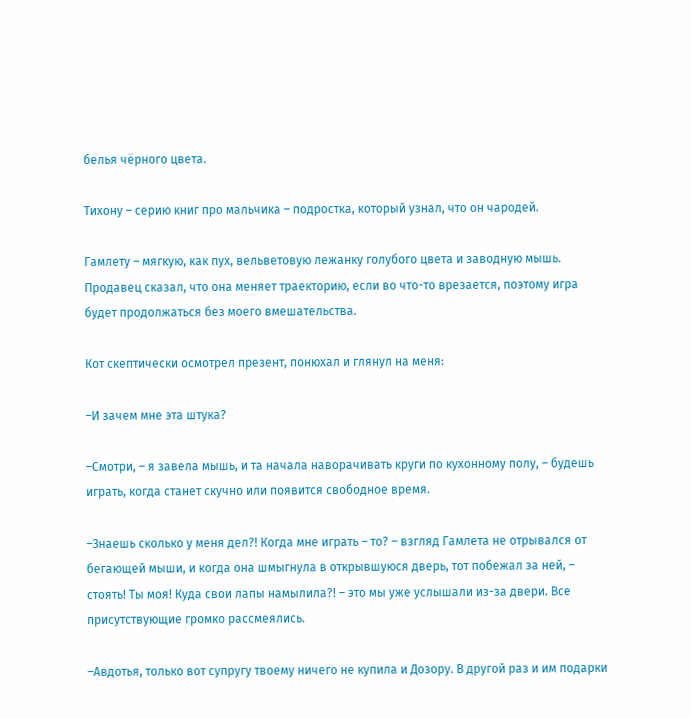белья чёрного цвета.

Тихону – серию книг про мальчика – подростка, который узнал, что он чародей.

Гамлету – мягкую, как пух, вельветовую лежанку голубого цвета и заводную мышь. Продавец сказал, что она меняет траекторию, если во что-то врезается, поэтому игра будет продолжаться без моего вмешательства.

Кот скептически осмотрел презент, понюхал и глянул на меня:

–И зачем мне эта штука?

–Смотри, – я завела мышь, и та начала наворачивать круги по кухонному полу, – будешь играть, когда станет скучно или появится свободное время.

–Знаешь сколько у меня дел?! Когда мне играть – то? – взгляд Гамлета не отрывался от бегающей мыши, и когда она шмыгнула в открывшуюся дверь, тот побежал за ней, – стоять! Ты моя! Куда свои лапы намылила?! – это мы уже услышали из-за двери. Все присутствующие громко рассмеялись.

–Авдотья, только вот супругу твоему ничего не купила и Дозору. В другой раз и им подарки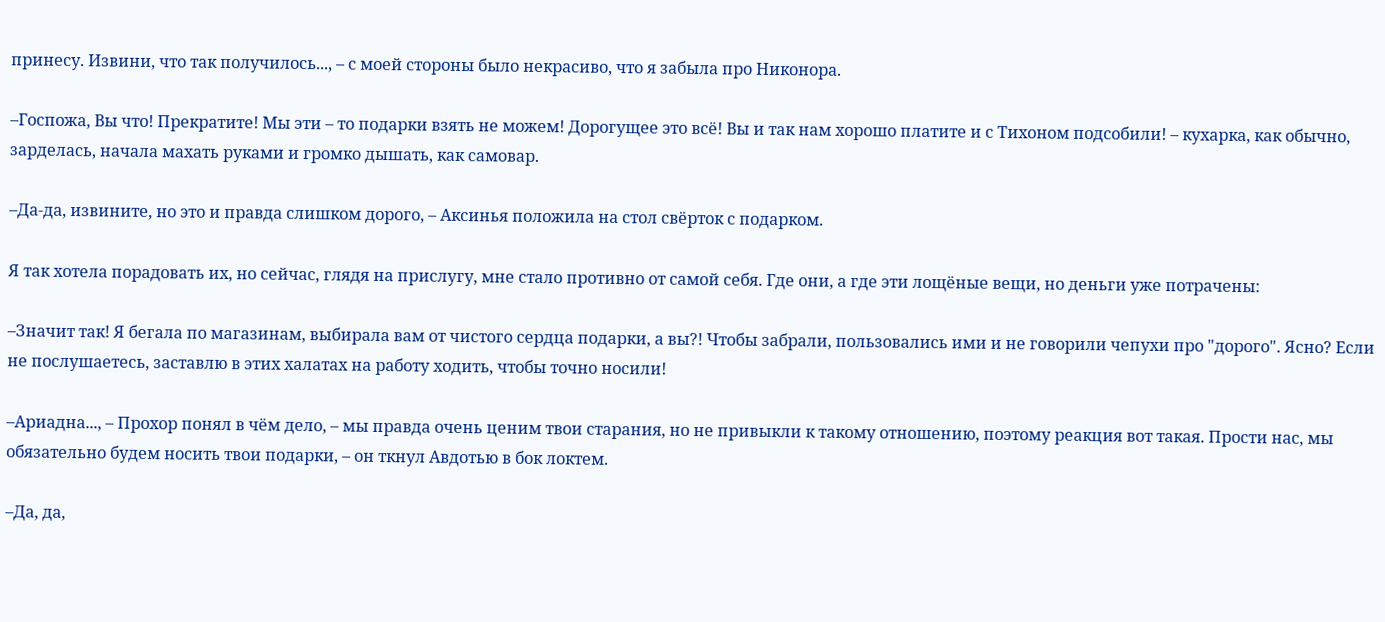принесу. Извини, что так получилось..., – с моей стороны было некрасиво, что я забыла про Никонора.

–Госпожа, Вы что! Прекратите! Мы эти – то подарки взять не можем! Дорогущее это всё! Вы и так нам хорошо платите и с Тихоном подсобили! – кухарка, как обычно, зарделась, начала махать руками и громко дышать, как самовар.

–Да-да, извините, но это и правда слишком дорого, – Аксинья положила на стол свёрток с подарком.

Я так хотела порадовать их, но сейчас, глядя на прислугу, мне стало противно от самой себя. Где они, а где эти лощёные вещи, но деньги уже потрачены:

–Значит так! Я бегала по магазинам, выбирала вам от чистого сердца подарки, а вы?! Чтобы забрали, пользовались ими и не говорили чепухи про "дорого". Ясно? Если не послушаетесь, заставлю в этих халатах на работу ходить, чтобы точно носили!

–Ариадна..., – Прохор понял в чём дело, – мы правда очень ценим твои старания, но не привыкли к такому отношению, поэтому реакция вот такая. Прости нас, мы обязательно будем носить твои подарки, – он ткнул Авдотью в бок локтем.

–Да, да,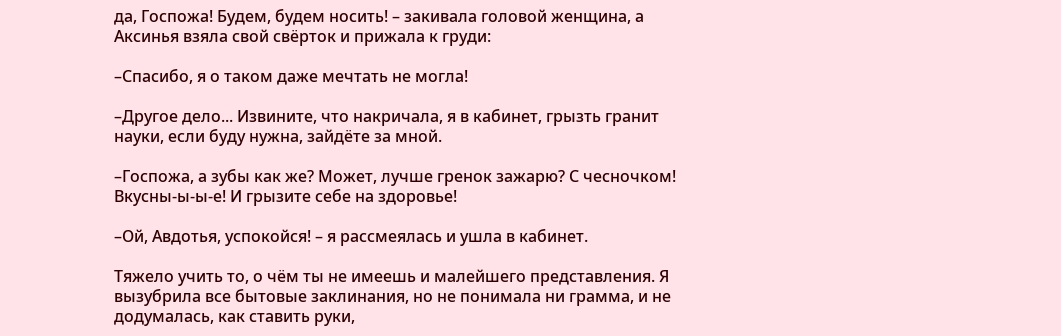да, Госпожа! Будем, будем носить! – закивала головой женщина, а Аксинья взяла свой свёрток и прижала к груди:

–Спасибо, я о таком даже мечтать не могла!

–Другое дело... Извините, что накричала, я в кабинет, грызть гранит науки, если буду нужна, зайдёте за мной.

–Госпожа, а зубы как же? Может, лучше гренок зажарю? С чесночком! Вкусны-ы-ы-е! И грызите себе на здоровье!

–Ой, Авдотья, успокойся! – я рассмеялась и ушла в кабинет.

Тяжело учить то, о чём ты не имеешь и малейшего представления. Я вызубрила все бытовые заклинания, но не понимала ни грамма, и не додумалась, как ставить руки,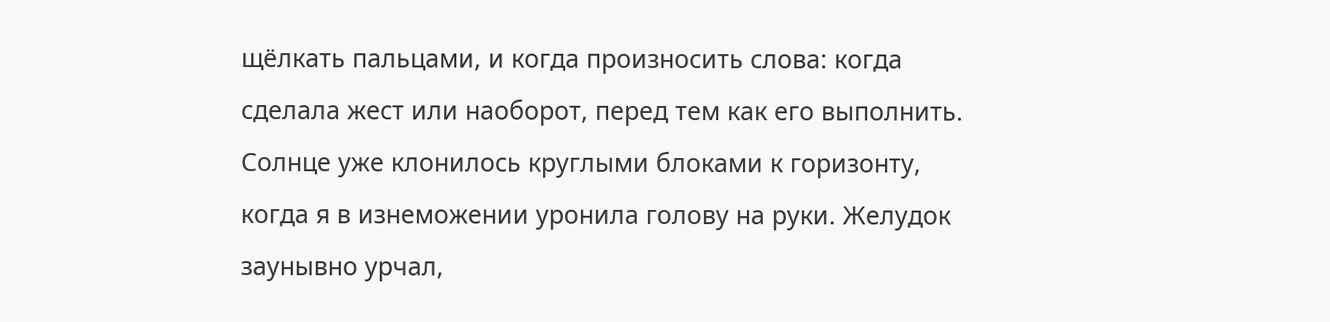щёлкать пальцами, и когда произносить слова: когда сделала жест или наоборот, перед тем как его выполнить. Солнце уже клонилось круглыми блоками к горизонту, когда я в изнеможении уронила голову на руки. Желудок заунывно урчал,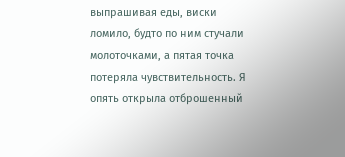выпрашивая еды, виски ломило, будто по ним стучали молоточками, а пятая точка потеряла чувствительность. Я опять открыла отброшенный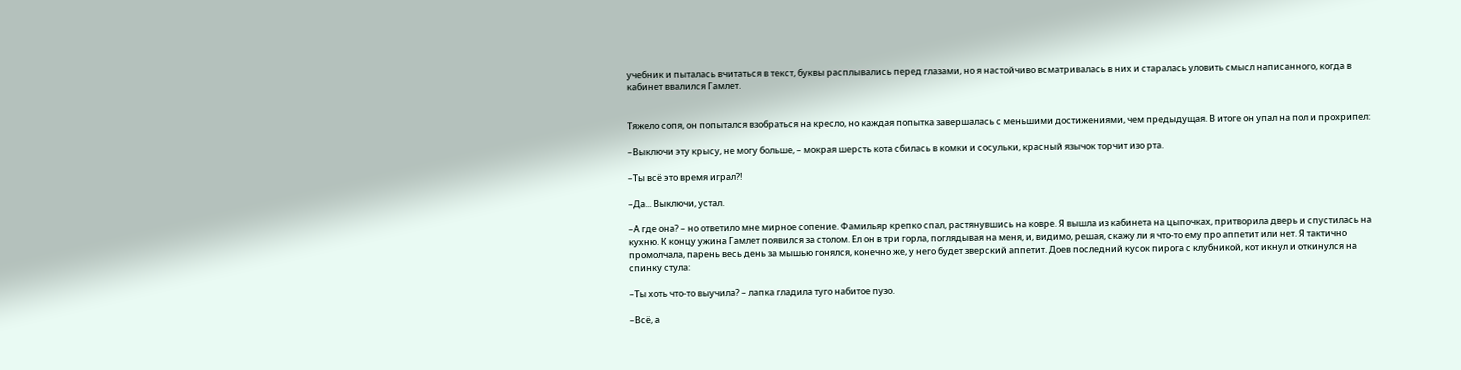учебник и пыталась вчитаться в текст, буквы расплывались перед глазами, но я настойчиво всматривалась в них и старалась уловить смысл написанного, когда в кабинет ввалился Гамлет.


Тяжело сопя, он попытался взобраться на кресло, но каждая попытка завершалась с меньшими достижениями, чем предыдущая. В итоге он упал на пол и прохрипел:

–Выключи эту крысу, не могу больше, – мокрая шерсть кота сбилась в комки и сосульки, красный язычок торчит изо рта.

–Ты всё это время играл?!

–Да... Выключи, устал.

–А где она? – но ответило мне мирное сопение. Фамильяр крепко спал, растянувшись на ковре. Я вышла из кабинета на цыпочках, притворила дверь и спустилась на кухню. К концу ужина Гамлет появился за столом. Ел он в три горла, поглядывая на меня, и, видимо, решая, скажу ли я что-то ему про аппетит или нет. Я тактично промолчала, парень весь день за мышью гонялся, конечно же, у него будет зверский аппетит. Доев последний кусок пирога с клубникой, кот икнул и откинулся на спинку стула:

–Ты хоть что-то выучила? – лапка гладила туго набитое пузо.

–Всё, а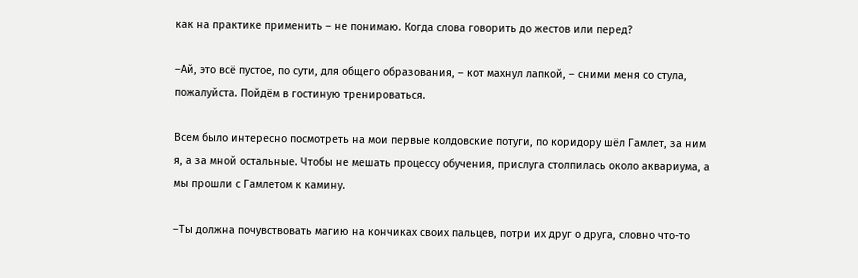как на практике применить – не понимаю. Когда слова говорить до жестов или перед?

–Ай, это всё пустое, по сути, для общего образования, – кот махнул лапкой, – сними меня со стула, пожалуйста. Пойдём в гостиную тренироваться.

Всем было интересно посмотреть на мои первые колдовские потуги, по коридору шёл Гамлет, за ним я, а за мной остальные. Чтобы не мешать процессу обучения, прислуга столпилась около аквариума, а мы прошли с Гамлетом к камину.

–Ты должна почувствовать магию на кончиках своих пальцев, потри их друг о друга, словно что-то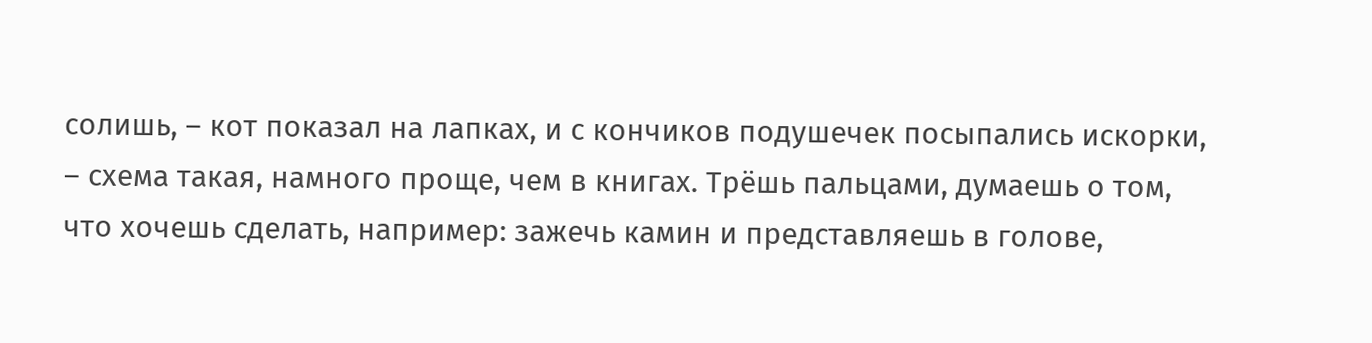солишь, – кот показал на лапках, и с кончиков подушечек посыпались искорки, – схема такая, намного проще, чем в книгах. Трёшь пальцами, думаешь о том, что хочешь сделать, например: зажечь камин и представляешь в голове,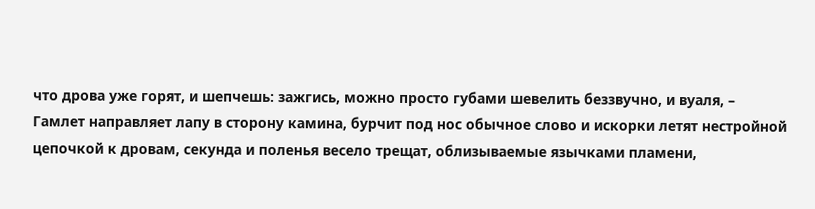что дрова уже горят, и шепчешь: зажгись, можно просто губами шевелить беззвучно, и вуаля, – Гамлет направляет лапу в сторону камина, бурчит под нос обычное слово и искорки летят нестройной цепочкой к дровам, секунда и поленья весело трещат, облизываемые язычками пламени,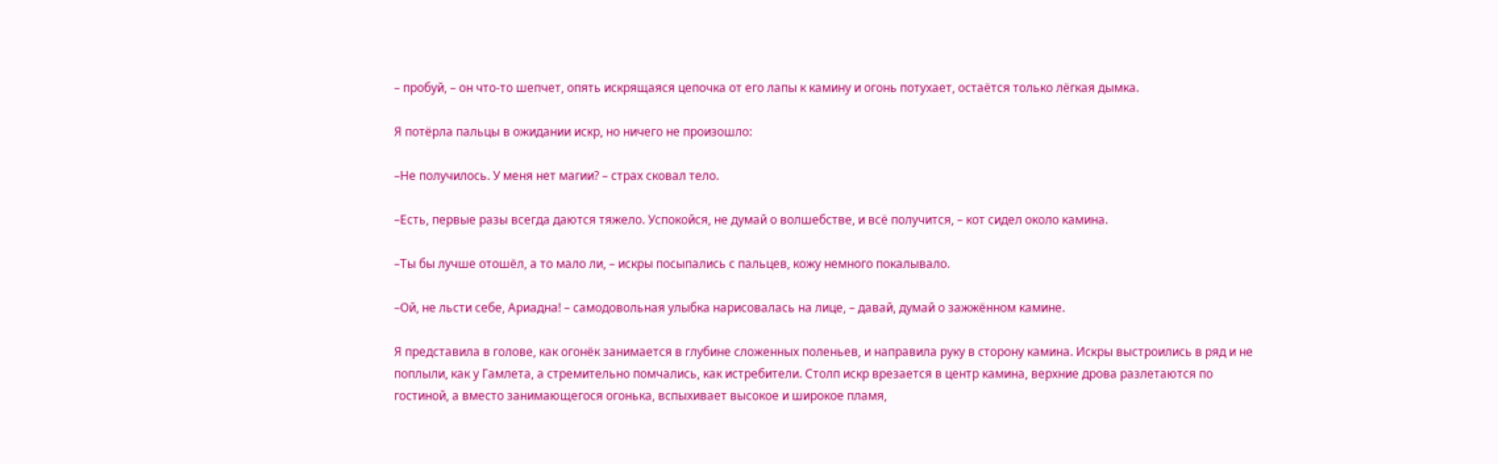– пробуй, – он что-то шепчет, опять искрящаяся цепочка от его лапы к камину и огонь потухает, остаётся только лёгкая дымка.

Я потёрла пальцы в ожидании искр, но ничего не произошло:

–Не получилось. У меня нет магии? – страх сковал тело.

–Есть, первые разы всегда даются тяжело. Успокойся, не думай о волшебстве, и всё получится, – кот сидел около камина.

–Ты бы лучше отошёл, а то мало ли, – искры посыпались с пальцев, кожу немного покалывало.

–Ой, не льсти себе, Ариадна! – самодовольная улыбка нарисовалась на лице, – давай, думай о зажжённом камине.

Я представила в голове, как огонёк занимается в глубине сложенных поленьев, и направила руку в сторону камина. Искры выстроились в ряд и не поплыли, как у Гамлета, а стремительно помчались, как истребители. Столп искр врезается в центр камина, верхние дрова разлетаются по гостиной, а вместо занимающегося огонька, вспыхивает высокое и широкое пламя,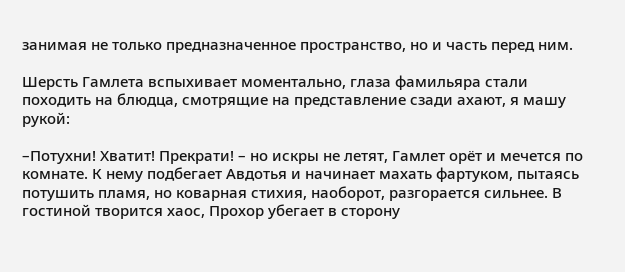занимая не только предназначенное пространство, но и часть перед ним.

Шерсть Гамлета вспыхивает моментально, глаза фамильяра стали походить на блюдца, смотрящие на представление сзади ахают, я машу рукой:

–Потухни! Хватит! Прекрати! – но искры не летят, Гамлет орёт и мечется по комнате. К нему подбегает Авдотья и начинает махать фартуком, пытаясь потушить пламя, но коварная стихия, наоборот, разгорается сильнее. В гостиной творится хаос, Прохор убегает в сторону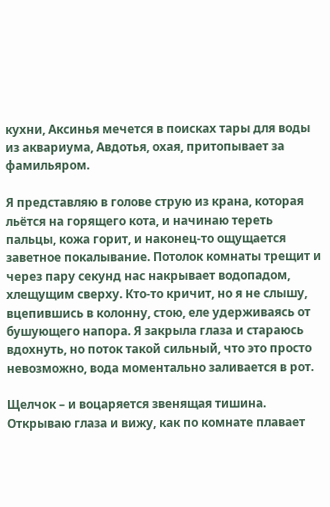кухни, Аксинья мечется в поисках тары для воды из аквариума, Авдотья, охая, притопывает за фамильяром.

Я представляю в голове струю из крана, которая льётся на горящего кота, и начинаю тереть пальцы, кожа горит, и наконец-то ощущается заветное покалывание. Потолок комнаты трещит и через пару секунд нас накрывает водопадом, хлещущим сверху. Кто-то кричит, но я не слышу, вцепившись в колонну, стою, еле удерживаясь от бушующего напора. Я закрыла глаза и стараюсь вдохнуть, но поток такой сильный, что это просто невозможно, вода моментально заливается в рот.

Щелчок – и воцаряется звенящая тишина. Открываю глаза и вижу, как по комнате плавает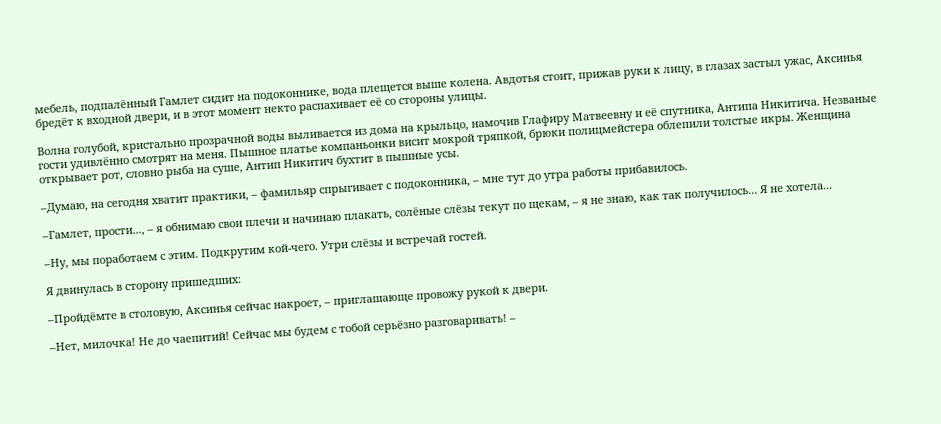мебель, подпалённый Гамлет сидит на подоконнике, вода плещется выше колена. Авдотья стоит, прижав руки к лицу, в глазах застыл ужас, Аксинья бредёт к входной двери, и в этот момент некто распахивает её со стороны улицы.

Волна голубой, кристально прозрачной воды выливается из дома на крыльцо, намочив Глафиру Матвеевну и её спутника, Антипа Никитича. Незваные гости удивлённо смотрят на меня. Пышное платье компаньонки висит мокрой тряпкой, брюки полицмейстера облепили толстые икры. Женщина открывает рот, словно рыба на суше, Антип Никитич бухтит в пышные усы.

–Думаю, на сегодня хватит практики, – фамильяр спрыгивает с подоконника, – мне тут до утра работы прибавилось.

–Гамлет, прости..., – я обнимаю свои плечи и начинаю плакать, солёные слёзы текут по щекам, – я не знаю, как так получилось... Я не хотела...

–Ну, мы поработаем с этим. Подкрутим кой-чего. Утри слёзы и встречай гостей.

Я двинулась в сторону пришедших:

–Пройдёмте в столовую, Аксинья сейчас накроет, – приглашающе провожу рукой к двери.

–Нет, милочка! Не до чаепитий! Сейчас мы будем с тобой серьёзно разговаривать! –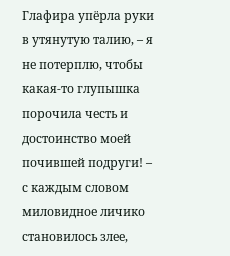Глафира упёрла руки в утянутую талию, – я не потерплю, чтобы какая-то глупышка порочила честь и достоинство моей почившей подруги! – с каждым словом миловидное личико становилось злее,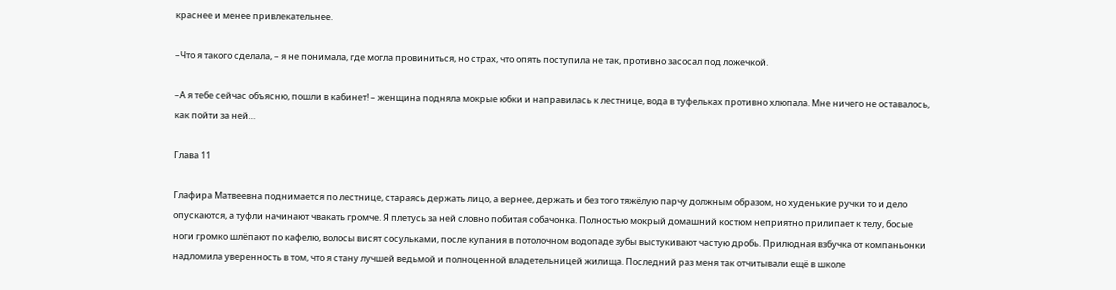краснее и менее привлекательнее.

–Что я такого сделала, – я не понимала, где могла провиниться, но страх, что опять поступила не так, противно засосал под ложечкой.

–А я тебе сейчас объясню, пошли в кабинет! – женщина подняла мокрые юбки и направилась к лестнице, вода в туфельках противно хлюпала. Мне ничего не оставалось, как пойти за ней…

Глава 11

Глафира Матвеевна поднимается по лестнице, стараясь держать лицо, а вернее, держать и без того тяжёлую парчу должным образом, но худенькие ручки то и дело опускаются, а туфли начинают чвакать громче. Я плетусь за ней словно побитая собачонка. Полностью мокрый домашний костюм неприятно прилипает к телу, босые ноги громко шлёпают по кафелю, волосы висят сосульками, после купания в потолочном водопаде зубы выстукивают частую дробь. Прилюдная взбучка от компаньонки надломила уверенность в том, что я стану лучшей ведьмой и полноценной владетельницей жилища. Последний раз меня так отчитывали ещё в школе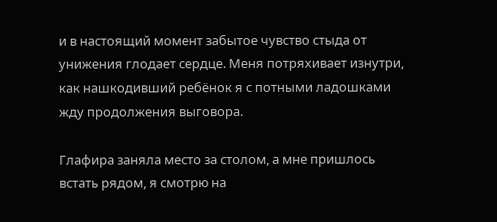и в настоящий момент забытое чувство стыда от унижения глодает сердце. Меня потряхивает изнутри, как нашкодивший ребёнок я с потными ладошками жду продолжения выговора.

Глафира заняла место за столом, а мне пришлось встать рядом, я смотрю на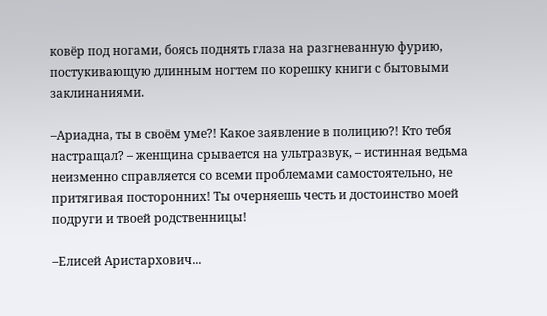ковёр под ногами, боясь поднять глаза на разгневанную фурию, постукивающую длинным ногтем по корешку книги с бытовыми заклинаниями.

–Ариадна, ты в своём уме?! Какое заявление в полицию?! Кто тебя настращал? – женщина срывается на ультразвук, – истинная ведьма неизменно справляется со всеми проблемами самостоятельно, не притягивая посторонних! Ты очерняешь честь и достоинство моей подруги и твоей родственницы!

–Елисей Аристархович...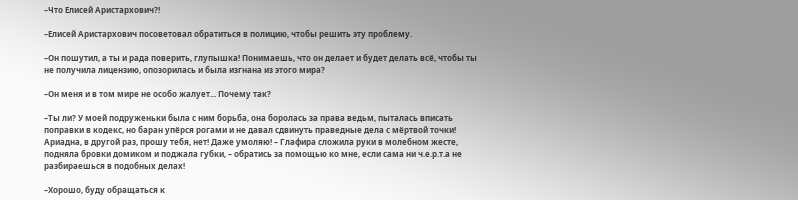–Что Елисей Аристархович?!

–Елисей Аристархович посоветовал обратиться в полицию, чтобы решить эту проблему.

–Он пошутил, а ты и рада поверить, глупышка! Понимаешь, что он делает и будет делать всё, чтобы ты не получила лицензию, опозорилась и была изгнана из этого мира?

–Он меня и в том мире не особо жалует... Почему так?

–Ты ли? У моей подруженьки была с ним борьба, она боролась за права ведьм, пыталась вписать поправки в кодекс, но баран упёрся рогами и не давал сдвинуть праведные дела с мёртвой точки! Ариадна, в другой раз, прошу тебя, нет! Даже умоляю! – Глафира сложила руки в молебном жесте, подняла бровки домиком и поджала губки, – обратись за помощью ко мне, если сама ни ч.е.р.т.а не разбираешься в подобных делах!

–Хорошо, буду обращаться к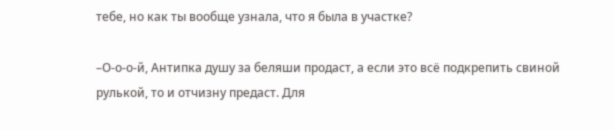тебе, но как ты вообще узнала, что я была в участке?

–О-о-о-й, Антипка душу за беляши продаст, а если это всё подкрепить свиной рулькой, то и отчизну предаст. Для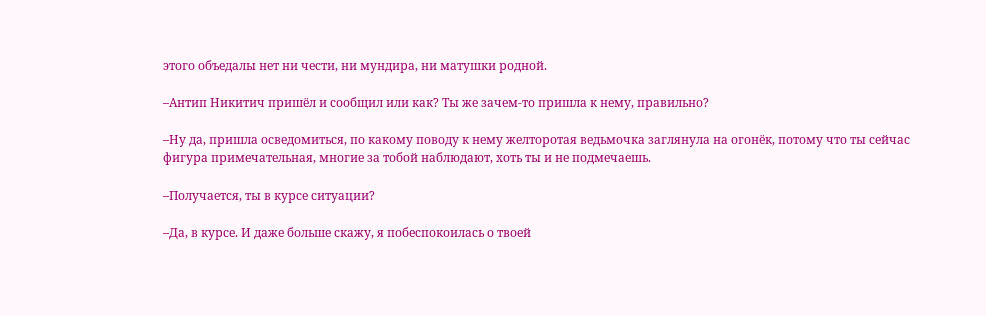этого объедалы нет ни чести, ни мундира, ни матушки родной.

–Антип Никитич пришёл и сообщил или как? Ты же зачем-то пришла к нему, правильно?

–Ну да, пришла осведомиться, по какому поводу к нему желторотая ведьмочка заглянула на огонёк, потому что ты сейчас фигура примечательная, многие за тобой наблюдают, хоть ты и не подмечаешь.

–Получается, ты в курсе ситуации?

–Да, в курсе. И даже больше скажу, я побеспокоилась о твоей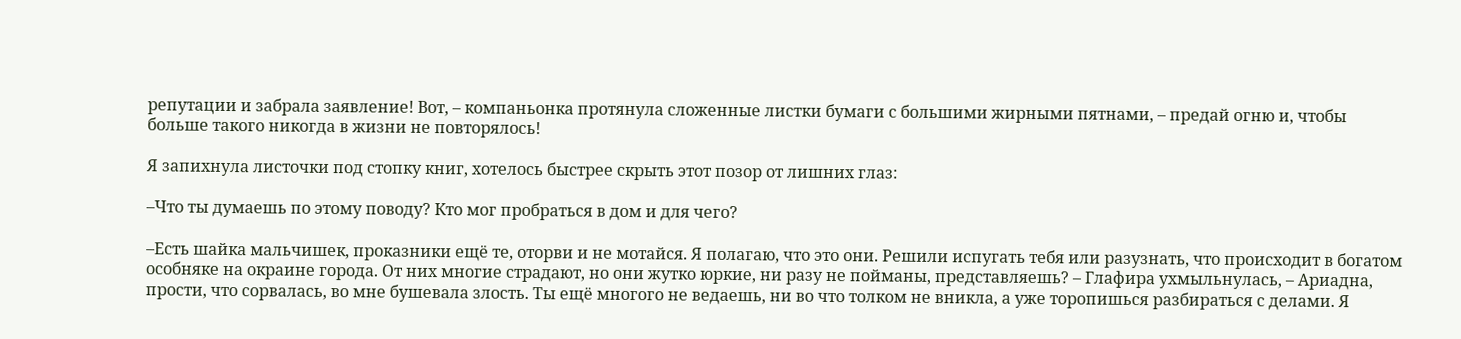репутации и забрала заявление! Вот, – компаньонка протянула сложенные листки бумаги с большими жирными пятнами, – предай огню и, чтобы больше такого никогда в жизни не повторялось!

Я запихнула листочки под стопку книг, хотелось быстрее скрыть этот позор от лишних глаз:

–Что ты думаешь по этому поводу? Кто мог пробраться в дом и для чего?

–Есть шайка мальчишек, проказники ещё те, оторви и не мотайся. Я полагаю, что это они. Решили испугать тебя или разузнать, что происходит в богатом особняке на окраине города. От них многие страдают, но они жутко юркие, ни разу не пойманы, представляешь? – Глафира ухмыльнулась, – Ариадна, прости, что сорвалась, во мне бушевала злость. Ты ещё многого не ведаешь, ни во что толком не вникла, а уже торопишься разбираться с делами. Я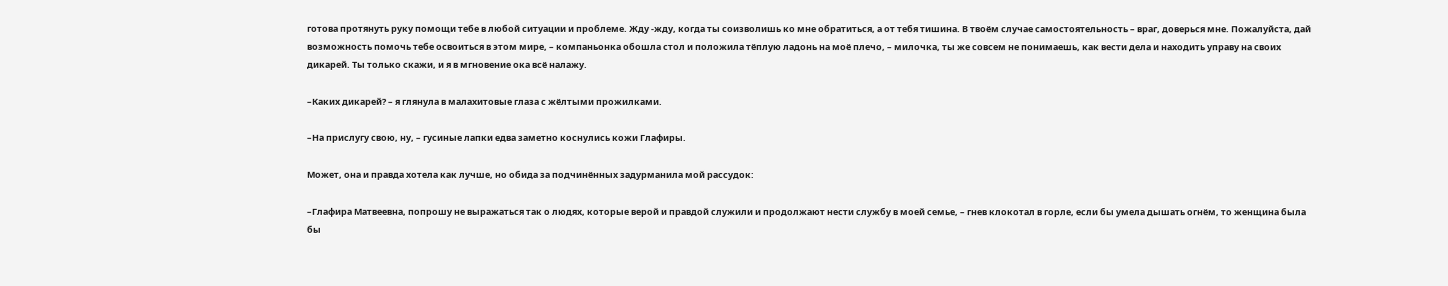готова протянуть руку помощи тебе в любой ситуации и проблеме. Жду -жду, когда ты соизволишь ко мне обратиться, а от тебя тишина. В твоём случае самостоятельность – враг, доверься мне. Пожалуйста, дай возможность помочь тебе освоиться в этом мире, – компаньонка обошла стол и положила тёплую ладонь на моё плечо, – милочка, ты же совсем не понимаешь, как вести дела и находить управу на своих дикарей. Ты только скажи, и я в мгновение ока всё налажу.

–Каких дикарей? – я глянула в малахитовые глаза с жёлтыми прожилками.

–На прислугу свою, ну, – гусиные лапки едва заметно коснулись кожи Глафиры.

Может, она и правда хотела как лучше, но обида за подчинённых задурманила мой рассудок:

–Глафира Матвеевна, попрошу не выражаться так о людях, которые верой и правдой служили и продолжают нести службу в моей семье, – гнев клокотал в горле, если бы умела дышать огнём, то женщина была бы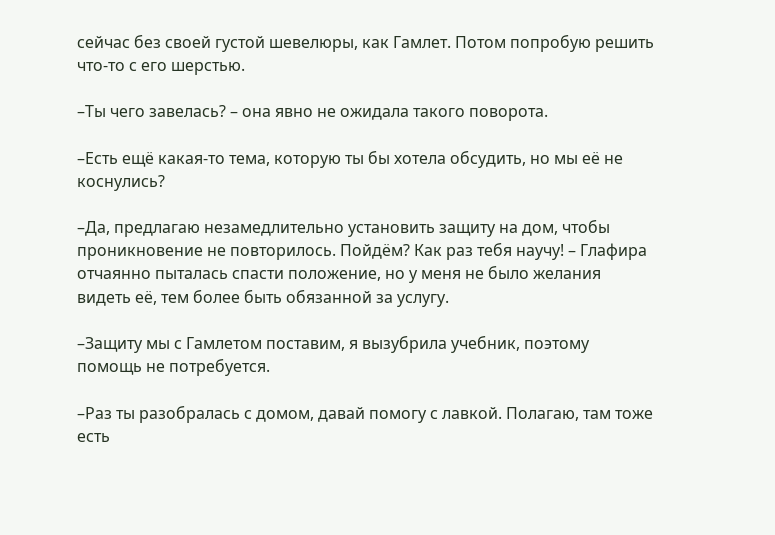сейчас без своей густой шевелюры, как Гамлет. Потом попробую решить что-то с его шерстью.

–Ты чего завелась? – она явно не ожидала такого поворота.

–Есть ещё какая-то тема, которую ты бы хотела обсудить, но мы её не коснулись?

–Да, предлагаю незамедлительно установить защиту на дом, чтобы проникновение не повторилось. Пойдём? Как раз тебя научу! – Глафира отчаянно пыталась спасти положение, но у меня не было желания видеть её, тем более быть обязанной за услугу.

–Защиту мы с Гамлетом поставим, я вызубрила учебник, поэтому помощь не потребуется.

–Раз ты разобралась с домом, давай помогу с лавкой. Полагаю, там тоже есть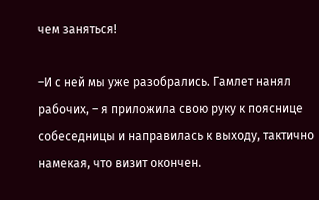чем заняться!

–И с ней мы уже разобрались. Гамлет нанял рабочих, – я приложила свою руку к пояснице собеседницы и направилась к выходу, тактично намекая, что визит окончен.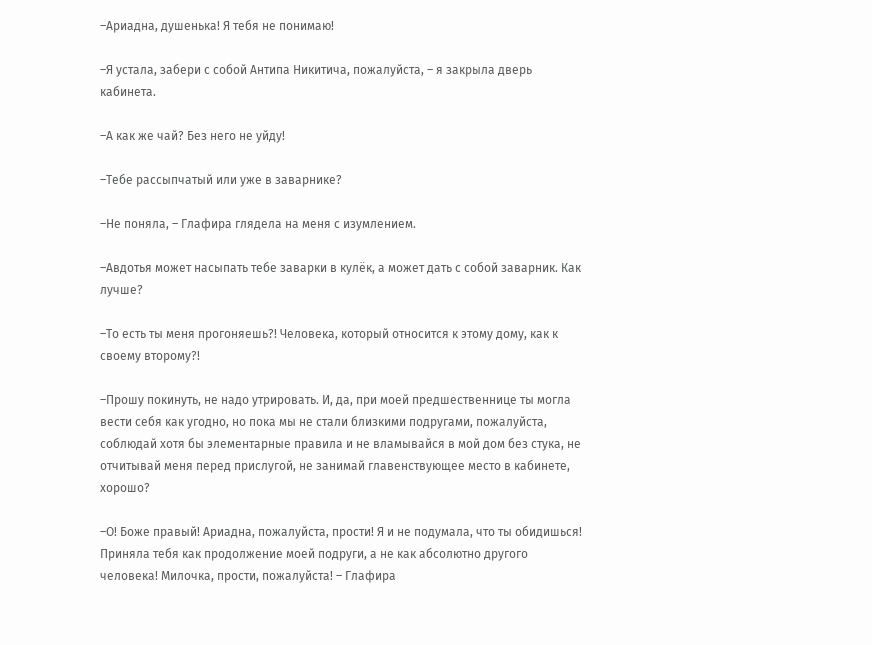–Ариадна, душенька! Я тебя не понимаю!

–Я устала, забери с собой Антипа Никитича, пожалуйста, – я закрыла дверь кабинета.

–А как же чай? Без него не уйду!

–Тебе рассыпчатый или уже в заварнике?

–Не поняла, – Глафира глядела на меня с изумлением.

–Авдотья может насыпать тебе заварки в кулёк, а может дать с собой заварник. Как лучше?

–То есть ты меня прогоняешь?! Человека, который относится к этому дому, как к своему второму?!

–Прошу покинуть, не надо утрировать. И, да, при моей предшественнице ты могла вести себя как угодно, но пока мы не стали близкими подругами, пожалуйста, соблюдай хотя бы элементарные правила и не вламывайся в мой дом без стука, не отчитывай меня перед прислугой, не занимай главенствующее место в кабинете, хорошо?

–О! Боже правый! Ариадна, пожалуйста, прости! Я и не подумала, что ты обидишься! Приняла тебя как продолжение моей подруги, а не как абсолютно другого человека! Милочка, прости, пожалуйста! – Глафира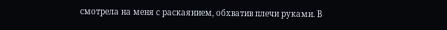смотрела на меня с раскаянием, обхватив плечи руками. В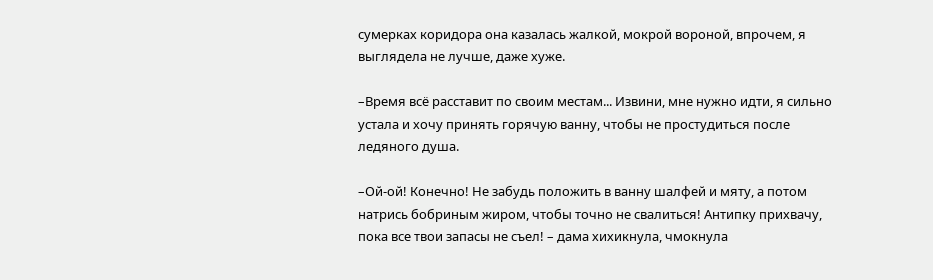сумерках коридора она казалась жалкой, мокрой вороной, впрочем, я выглядела не лучше, даже хуже.

–Время всё расставит по своим местам... Извини, мне нужно идти, я сильно устала и хочу принять горячую ванну, чтобы не простудиться после ледяного душа.

–Ой-ой! Конечно! Не забудь положить в ванну шалфей и мяту, а потом натрись бобриным жиром, чтобы точно не свалиться! Антипку прихвачу, пока все твои запасы не съел! – дама хихикнула, чмокнула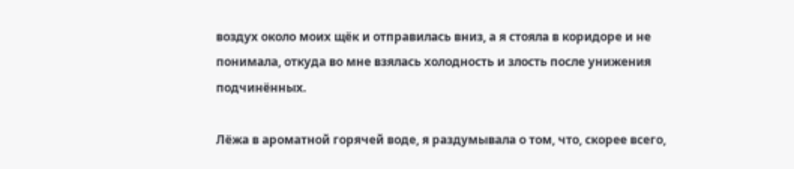воздух около моих щёк и отправилась вниз, а я стояла в коридоре и не понимала, откуда во мне взялась холодность и злость после унижения подчинённых.

Лёжа в ароматной горячей воде, я раздумывала о том, что, скорее всего,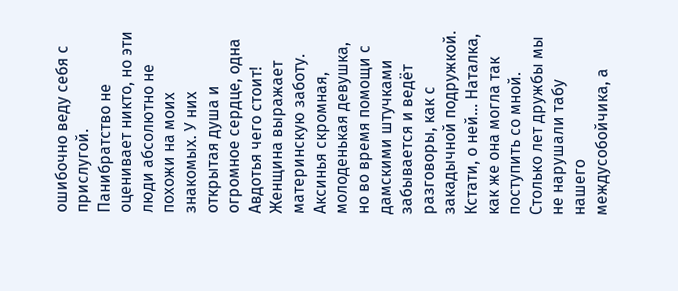ошибочно веду себя с прислугой. Панибратство не оценивает никто, но эти люди абсолютно не похожи на моих знакомых. У них открытая душа и огромное сердце, одна Авдотья чего стоит! Женщина выражает материнскую заботу. Аксинья скромная, молоденькая девушка, но во время помощи с дамскими штучками забывается и ведёт разговоры, как с закадычной подружкой. Кстати, о ней... Наталка, как же она могла так поступить со мной. Столько лет дружбы мы не нарушали табу нашего междусобойчика, а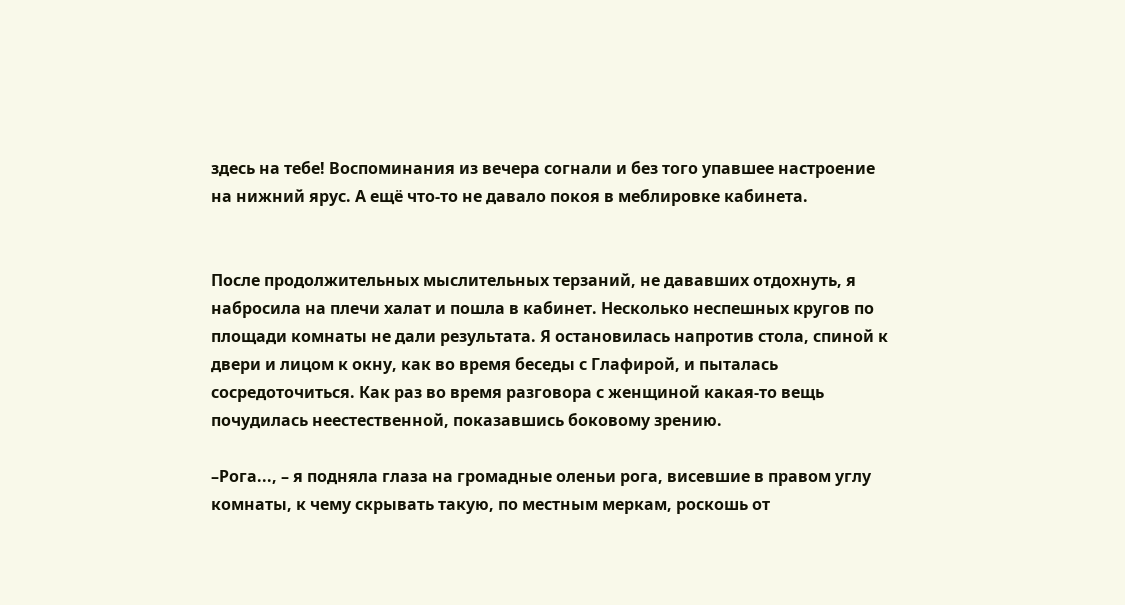здесь на тебе! Воспоминания из вечера согнали и без того упавшее настроение на нижний ярус. А ещё что-то не давало покоя в меблировке кабинета.


После продолжительных мыслительных терзаний, не дававших отдохнуть, я набросила на плечи халат и пошла в кабинет. Несколько неспешных кругов по площади комнаты не дали результата. Я остановилась напротив стола, спиной к двери и лицом к окну, как во время беседы с Глафирой, и пыталась сосредоточиться. Как раз во время разговора с женщиной какая-то вещь почудилась неестественной, показавшись боковому зрению.

–Рога..., – я подняла глаза на громадные оленьи рога, висевшие в правом углу комнаты, к чему скрывать такую, по местным меркам, роскошь от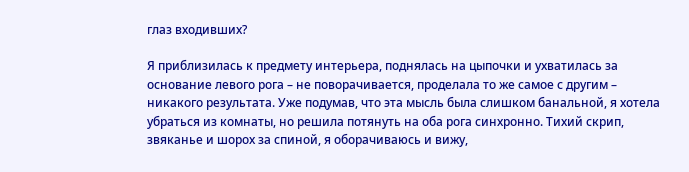глаз входивших?

Я приблизилась к предмету интерьера, поднялась на цыпочки и ухватилась за основание левого рога – не поворачивается, проделала то же самое с другим – никакого результата. Уже подумав, что эта мысль была слишком банальной, я хотела убраться из комнаты, но решила потянуть на оба рога синхронно. Тихий скрип, звяканье и шорох за спиной, я оборачиваюсь и вижу,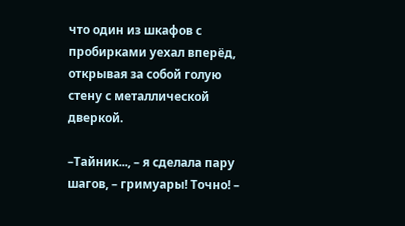что один из шкафов с пробирками уехал вперёд, открывая за собой голую стену с металлической дверкой.

–Тайник..., – я сделала пару шагов, – гримуары! Точно! –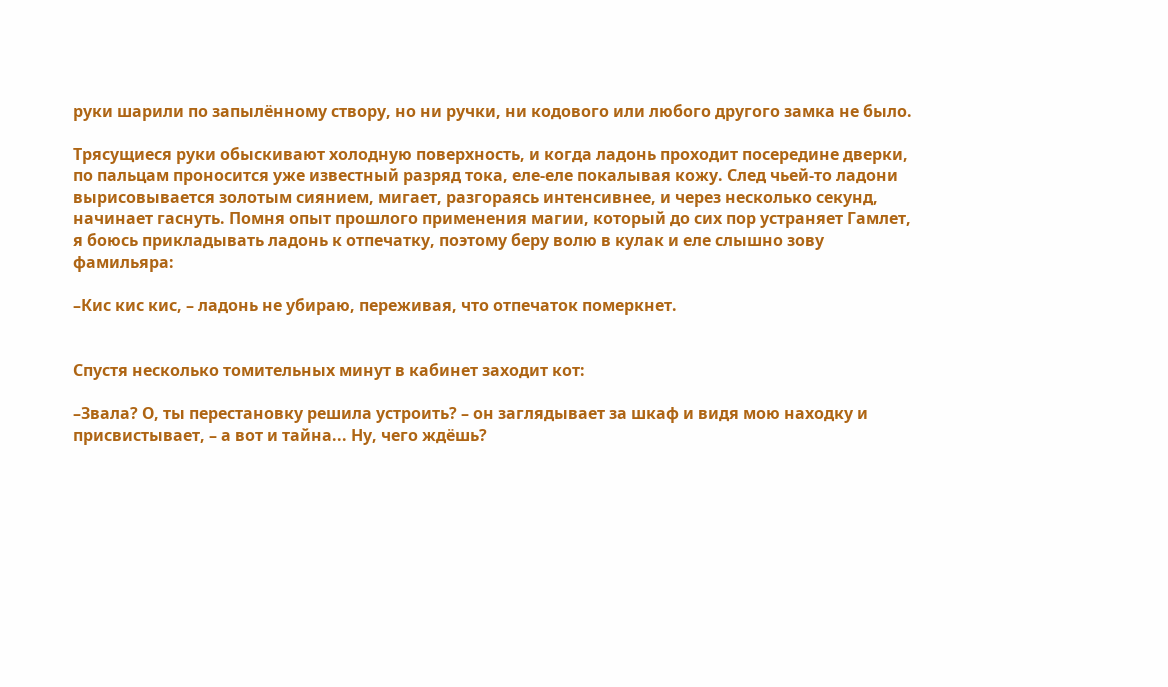руки шарили по запылённому створу, но ни ручки, ни кодового или любого другого замка не было.

Трясущиеся руки обыскивают холодную поверхность, и когда ладонь проходит посередине дверки, по пальцам проносится уже известный разряд тока, еле-еле покалывая кожу. След чьей-то ладони вырисовывается золотым сиянием, мигает, разгораясь интенсивнее, и через несколько секунд, начинает гаснуть. Помня опыт прошлого применения магии, который до сих пор устраняет Гамлет, я боюсь прикладывать ладонь к отпечатку, поэтому беру волю в кулак и еле слышно зову фамильяра:

–Кис кис кис, – ладонь не убираю, переживая, что отпечаток померкнет.


Спустя несколько томительных минут в кабинет заходит кот:

–Звала? О, ты перестановку решила устроить? – он заглядывает за шкаф и видя мою находку и присвистывает, – а вот и тайна... Ну, чего ждёшь?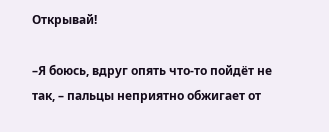Открывай!

–Я боюсь, вдруг опять что-то пойдёт не так, – пальцы неприятно обжигает от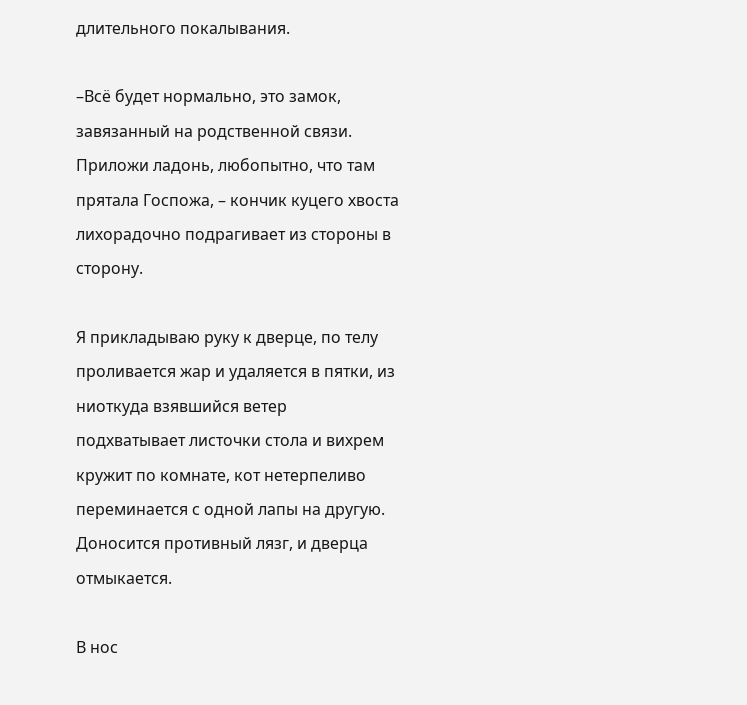длительного покалывания.

–Всё будет нормально, это замок, завязанный на родственной связи. Приложи ладонь, любопытно, что там прятала Госпожа, – кончик куцего хвоста лихорадочно подрагивает из стороны в сторону.

Я прикладываю руку к дверце, по телу проливается жар и удаляется в пятки, из ниоткуда взявшийся ветер подхватывает листочки стола и вихрем кружит по комнате, кот нетерпеливо переминается с одной лапы на другую. Доносится противный лязг, и дверца отмыкается.

В нос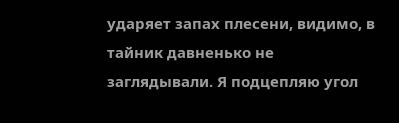ударяет запах плесени, видимо, в тайник давненько не заглядывали. Я подцепляю угол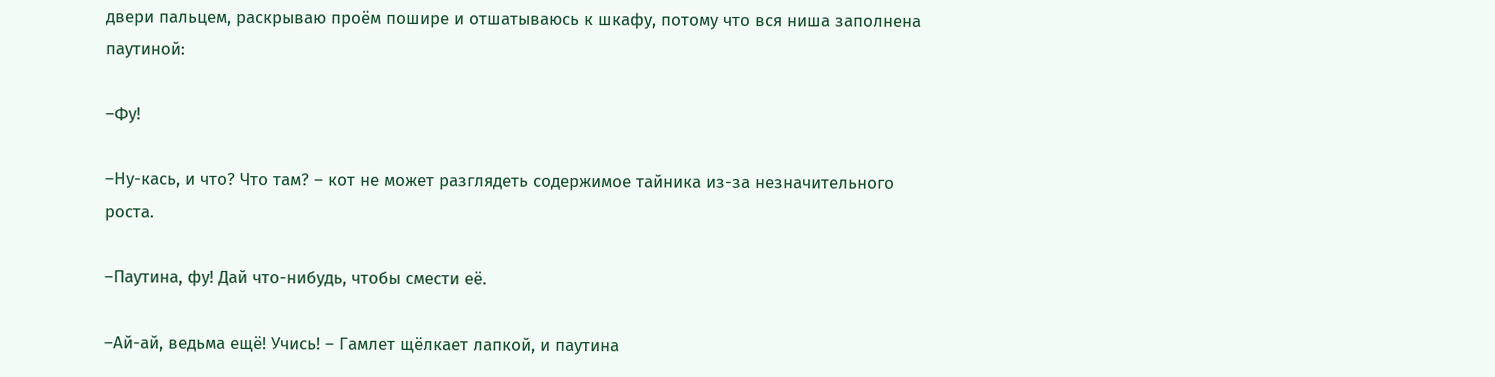двери пальцем, раскрываю проём пошире и отшатываюсь к шкафу, потому что вся ниша заполнена паутиной:

–Фу!

–Ну-кась, и что? Что там? – кот не может разглядеть содержимое тайника из-за незначительного роста.

–Паутина, фу! Дай что-нибудь, чтобы смести её.

–Ай-ай, ведьма ещё! Учись! – Гамлет щёлкает лапкой, и паутина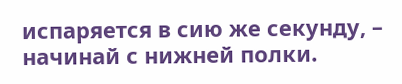испаряется в сию же секунду, – начинай с нижней полки.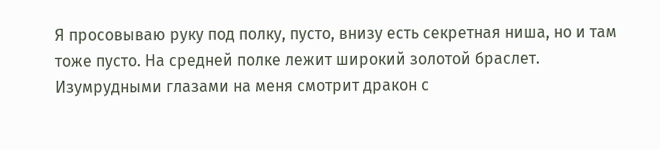Я просовываю руку под полку, пусто, внизу есть секретная ниша, но и там тоже пусто. На средней полке лежит широкий золотой браслет. Изумрудными глазами на меня смотрит дракон с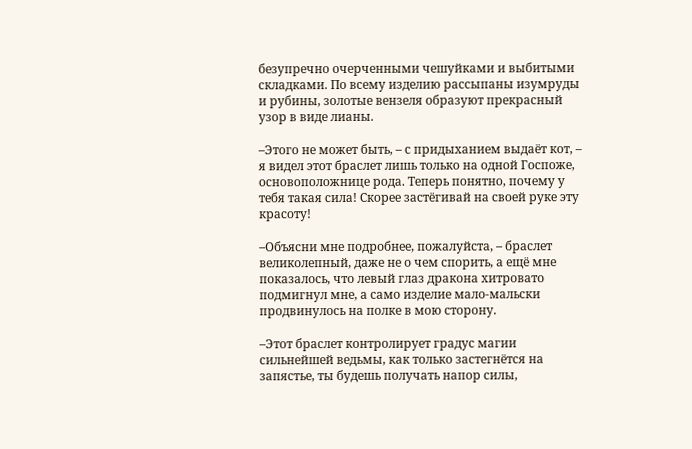безупречно очерченными чешуйками и выбитыми складками. По всему изделию рассыпаны изумруды и рубины, золотые вензеля образуют прекрасный узор в виде лианы.

–Этого не может быть, – с придыханием выдаёт кот, – я видел этот браслет лишь только на одной Госпоже, основоположнице рода. Теперь понятно, почему у тебя такая сила! Скорее застёгивай на своей руке эту красоту!

–Объясни мне подробнее, пожалуйста, – браслет великолепный, даже не о чем спорить, а ещё мне показалось, что левый глаз дракона хитровато подмигнул мне, а само изделие мало-мальски продвинулось на полке в мою сторону.

–Этот браслет контролирует градус магии сильнейшей ведьмы, как только застегнётся на запястье, ты будешь получать напор силы,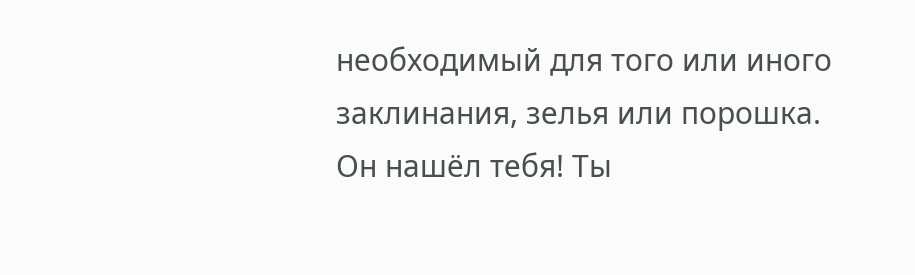необходимый для того или иного заклинания, зелья или порошка. Он нашёл тебя! Ты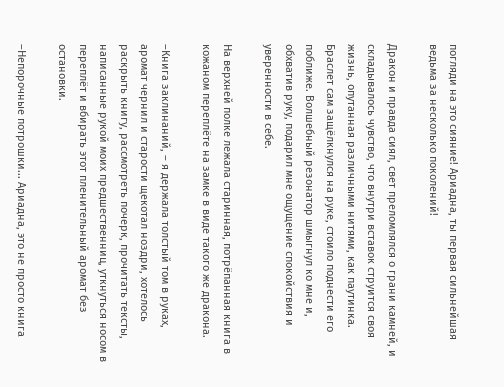погляди на это сияние! Ариадна, ты первая сильнейшая ведьма за несколько поколений!

Дракон и правда сиял, свет преломлялся о грани камней, и складывалось чувство, что внутри вставок струится своя жизнь, опутанная различными нитями, как паутинка. Браслет сам защёлкнулся на руке, стоило поднести его поближе. Волшебный резонатор шмыгнул ко мне и, обхватив руку, подарил мне ощущение спокойствия и уверенности в себе.

На верхней полке лежала старинная, потрёпанная книга в кожаном переплёте на замке в виде такого же дракона.

–Книга заклинаний, – я держала толстый том в руках, аромат чернил и старости щекотал ноздри, хотелось раскрыть книгу, рассмотреть почерк, прочитать тексты, написанные рукой моих предшественниц, уткнуться носом в переплёт и вбирать этот пленительный аромат без остановки.

–Непорочные потрошки... Ариадна, это не просто книга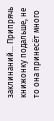заклинаний... Припрячь книжонку подальше, не то она принесёт много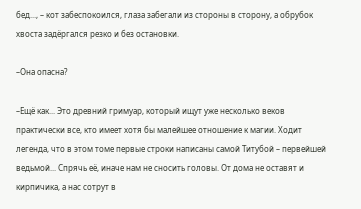бед..., – кот забеспокоился, глаза забегали из стороны в сторону, а обрубок хвоста задёргался резко и без остановки.

–Она опасна?

–Ещё как... Это древний гримуар, который ищут уже несколько веков практически все, кто имеет хотя бы малейшее отношение к магии. Ходит легенда, что в этом томе первые строки написаны самой Титубой – первейшей ведьмой... Спрячь её, иначе нам не сносить головы. От дома не оставят и кирпичика, а нас сотрут в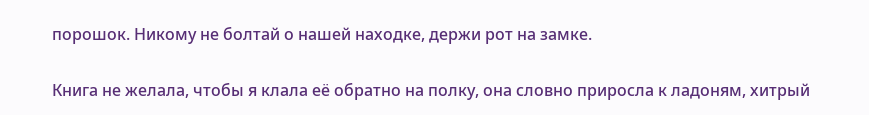порошок. Никому не болтай о нашей находке, держи рот на замке.

Книга не желала, чтобы я клала её обратно на полку, она словно приросла к ладоням, хитрый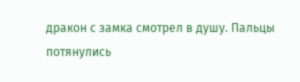дракон с замка смотрел в душу. Пальцы потянулись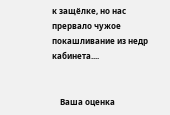к защёлке, но нас прервало чужое покашливание из недр кабинета....


    Ваша оценка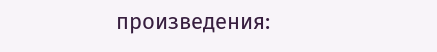произведения: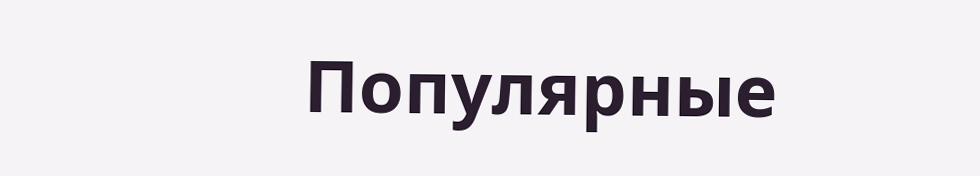Популярные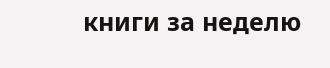книги за неделю